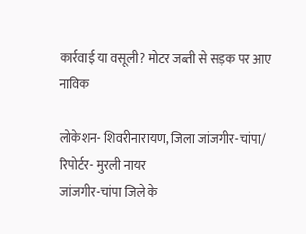कार्रवाई या वसूली? मोटर जब्ती से सड़क पर आए नाविक

लोकेशन- शिवरीनारायण, जिला जांजगीर-चांपा/ रिपोर्टर- मुरली नायर
जांजगीर-चांपा जिले के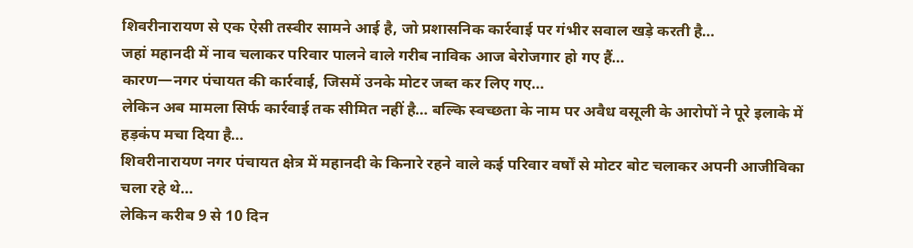शिवरीनारायण से एक ऐसी तस्वीर सामने आई है, जो प्रशासनिक कार्रवाई पर गंभीर सवाल खड़े करती है…
जहां महानदी में नाव चलाकर परिवार पालने वाले गरीब नाविक आज बेरोजगार हो गए हैं…
कारण—नगर पंचायत की कार्रवाई, जिसमें उनके मोटर जब्त कर लिए गए…
लेकिन अब मामला सिर्फ कार्रवाई तक सीमित नहीं है… बल्कि स्वच्छता के नाम पर अवैध वसूली के आरोपों ने पूरे इलाके में हड़कंप मचा दिया है…
शिवरीनारायण नगर पंचायत क्षेत्र में महानदी के किनारे रहने वाले कई परिवार वर्षों से मोटर बोट चलाकर अपनी आजीविका चला रहे थे…
लेकिन करीब 9 से 10 दिन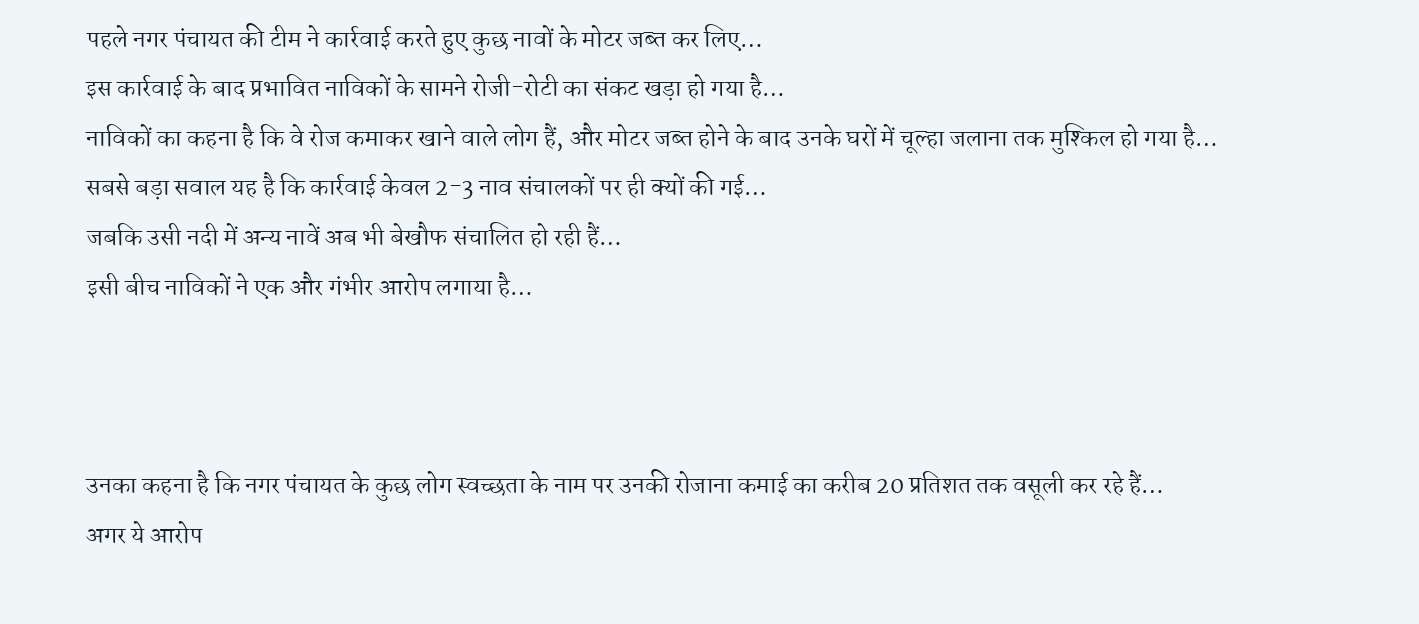पहले नगर पंचायत की टीम ने कार्रवाई करते हुए कुछ नावों के मोटर जब्त कर लिए…
इस कार्रवाई के बाद प्रभावित नाविकों के सामने रोजी-रोटी का संकट खड़ा हो गया है…
नाविकों का कहना है कि वे रोज कमाकर खाने वाले लोग हैं, और मोटर जब्त होने के बाद उनके घरों में चूल्हा जलाना तक मुश्किल हो गया है…
सबसे बड़ा सवाल यह है कि कार्रवाई केवल 2-3 नाव संचालकों पर ही क्यों की गई…
जबकि उसी नदी में अन्य नावें अब भी बेखौफ संचालित हो रही हैं…
इसी बीच नाविकों ने एक और गंभीर आरोप लगाया है…



उनका कहना है कि नगर पंचायत के कुछ लोग स्वच्छता के नाम पर उनकी रोजाना कमाई का करीब 20 प्रतिशत तक वसूली कर रहे हैं…
अगर ये आरोप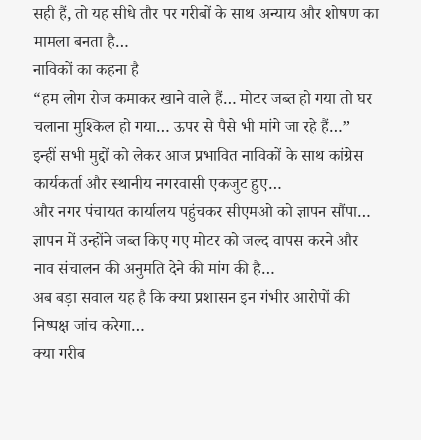सही हैं, तो यह सीधे तौर पर गरीबों के साथ अन्याय और शोषण का मामला बनता है…
नाविकों का कहना है
“हम लोग रोज कमाकर खाने वाले हैं… मोटर जब्त हो गया तो घर चलाना मुश्किल हो गया… ऊपर से पैसे भी मांगे जा रहे हैं…”
इन्हीं सभी मुद्दों को लेकर आज प्रभावित नाविकों के साथ कांग्रेस कार्यकर्ता और स्थानीय नगरवासी एकजुट हुए…
और नगर पंचायत कार्यालय पहुंचकर सीएमओ को ज्ञापन सौंपा…
ज्ञापन में उन्होंने जब्त किए गए मोटर को जल्द वापस करने और नाव संचालन की अनुमति देने की मांग की है…
अब बड़ा सवाल यह है कि क्या प्रशासन इन गंभीर आरोपों की निष्पक्ष जांच करेगा…
क्या गरीब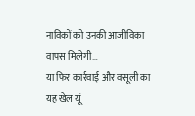नाविकों को उनकी आजीविका वापस मिलेगी…
या फिर कार्रवाई और वसूली का यह खेल यूं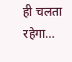ही चलता रहेगा…